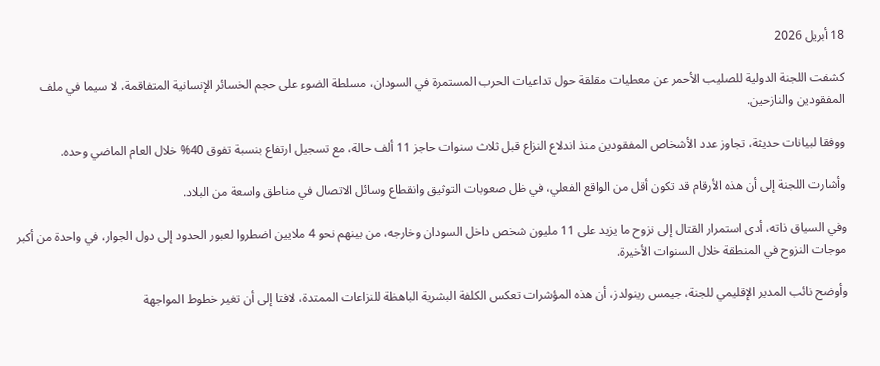18 أبريل 2026

كشفت اللجنة الدولية للصليب الأحمر عن معطيات مقلقة حول تداعيات الحرب المستمرة في السودان، مسلطة الضوء على حجم الخسائر الإنسانية المتفاقمة، لا سيما في ملف المفقودين والنازحين.

ووفقا لبيانات حديثة، تجاوز عدد الأشخاص المفقودين منذ اندلاع النزاع قبل ثلاث سنوات حاجز 11 ألف حالة، مع تسجيل ارتفاع بنسبة تفوق 40% خلال العام الماضي وحده.

وأشارت اللجنة إلى أن هذه الأرقام قد تكون أقل من الواقع الفعلي، في ظل صعوبات التوثيق وانقطاع وسائل الاتصال في مناطق واسعة من البلاد.

وفي السياق ذاته، أدى استمرار القتال إلى نزوح ما يزيد على 11 مليون شخص داخل السودان وخارجه، من بينهم نحو 4 ملايين اضطروا لعبور الحدود إلى دول الجوار، في واحدة من أكبر موجات النزوح في المنطقة خلال السنوات الأخيرة.

وأوضح نائب المدير الإقليمي للجنة، جيمس رينولدز، أن هذه المؤشرات تعكس الكلفة البشرية الباهظة للنزاعات الممتدة، لافتا إلى أن تغير خطوط المواجهة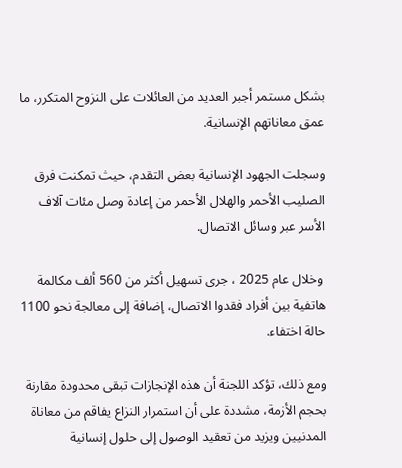بشكل مستمر أجبر العديد من العائلات على النزوح المتكرر، ما عمق معاناتهم الإنسانية.

وسجلت الجهود الإنسانية بعض التقدم، حيث تمكنت فرق الصليب الأحمر والهلال الأحمر من إعادة وصل مئات آلاف الأسر عبر وسائل الاتصال.

 وخلال عام 2025 ، جرى تسهيل أكثر من 560 ألف مكالمة هاتفية بين أفراد فقدوا الاتصال، إضافة إلى معالجة نحو 1100 حالة اختفاء.

ومع ذلك، تؤكد اللجنة أن هذه الإنجازات تبقى محدودة مقارنة بحجم الأزمة، مشددة على أن استمرار النزاع يفاقم من معاناة المدنيين ويزيد من تعقيد الوصول إلى حلول إنسانية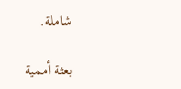شاملة.

بعثة أممية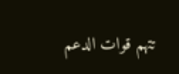تتهم قوات الدعم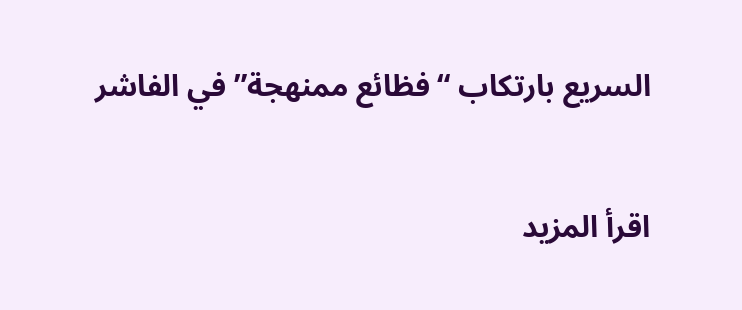السريع بارتكاب “فظائع ممنهجة” في الفاشر

اقرأ المزيد